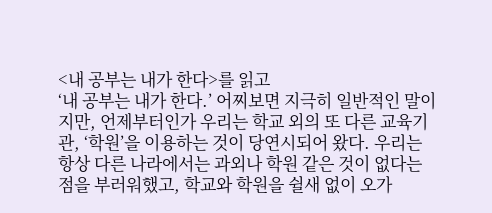<내 공부는 내가 한다>를 읽고
‘내 공부는 내가 한다.’ 어찌보면 지극히 일반적인 말이지만, 언제부터인가 우리는 학교 외의 또 다른 교육기관, ‘학원’을 이용하는 것이 당연시되어 왔다. 우리는 항상 다른 나라에서는 과외나 학원 같은 것이 없다는 점을 부러워했고, 학교와 학원을 쉴새 없이 오가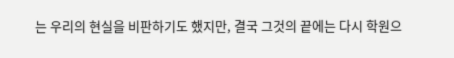는 우리의 현실을 비판하기도 했지만, 결국 그것의 끝에는 다시 학원으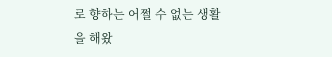로 향하는 어쩔 수 없는 생활을 해왔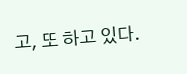고, 또 하고 있다.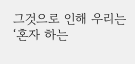그것으로 인해 우리는 ‘혼자 하는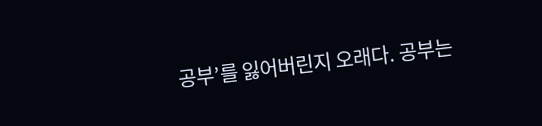공부’를 잃어버린지 오래다. 공부는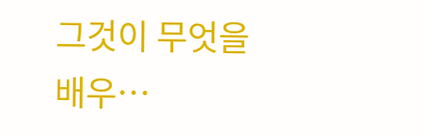그것이 무엇을 배우…